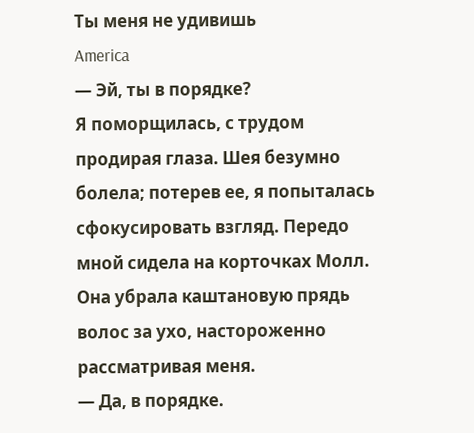Ты меня не удивишь
America
— Эй, ты в порядке?
Я поморщилась, с трудом продирая глаза. Шея безумно болела; потерев ее, я попыталась сфокусировать взгляд. Передо мной сидела на корточках Молл. Она убрала каштановую прядь волос за ухо, настороженно рассматривая меня.
— Да, в порядке.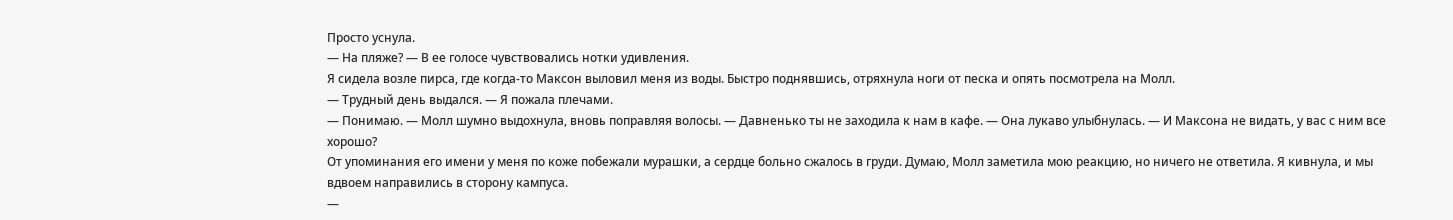Просто уснула.
— На пляже? — В ее голосе чувствовались нотки удивления.
Я сидела возле пирса, где когда-то Максон выловил меня из воды. Быстро поднявшись, отряхнула ноги от песка и опять посмотрела на Молл.
— Трудный день выдался. — Я пожала плечами.
— Понимаю. — Молл шумно выдохнула, вновь поправляя волосы. — Давненько ты не заходила к нам в кафе. — Она лукаво улыбнулась. — И Максона не видать, у вас с ним все хорошо?
От упоминания его имени у меня по коже побежали мурашки, а сердце больно сжалось в груди. Думаю, Молл заметила мою реакцию, но ничего не ответила. Я кивнула, и мы вдвоем направились в сторону кампуса.
—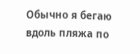Обычно я бегаю вдоль пляжа по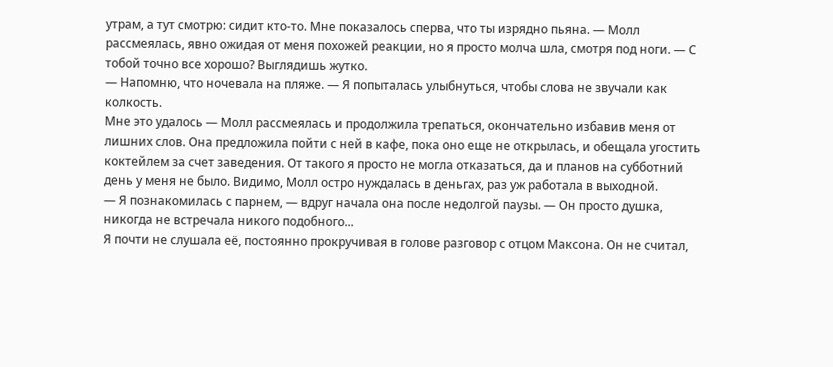утрам, а тут смотрю: сидит кто-то. Мне показалось сперва, что ты изрядно пьяна. — Молл рассмеялась, явно ожидая от меня похожей реакции, но я просто молча шла, смотря под ноги. — С тобой точно все хорошо? Выглядишь жутко.
— Напомню, что ночевала на пляже. — Я попыталась улыбнуться, чтобы слова не звучали как колкость.
Мне это удалось — Молл рассмеялась и продолжила трепаться, окончательно избавив меня от лишних слов. Она предложила пойти с ней в кафе, пока оно еще не открылась, и обещала угостить коктейлем за счет заведения. От такого я просто не могла отказаться, да и планов на субботний день у меня не было. Видимо, Молл остро нуждалась в деньгах, раз уж работала в выходной.
— Я познакомилась с парнем, — вдруг начала она после недолгой паузы. — Он просто душка, никогда не встречала никого подобного...
Я почти не слушала её, постоянно прокручивая в голове разговор с отцом Максона. Он не считал,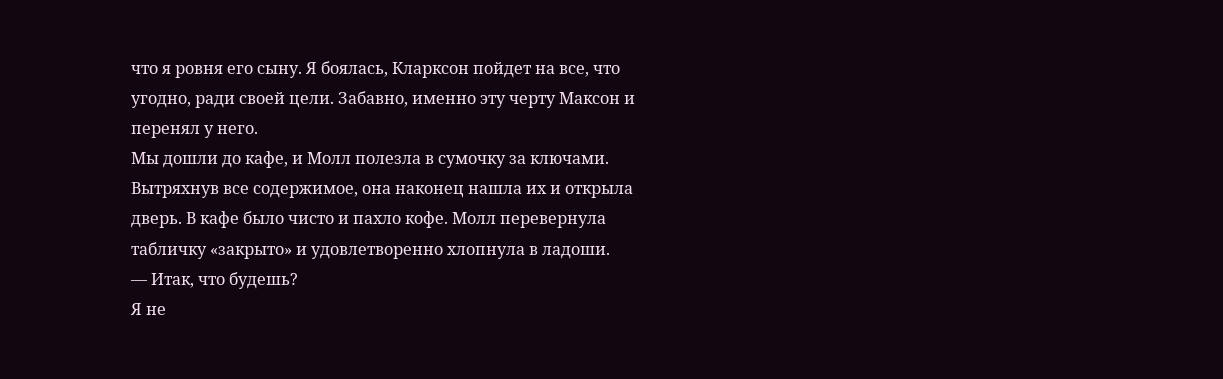что я ровня его сыну. Я боялась, Кларксон пойдет на все, что угодно, ради своей цели. Забавно, именно эту черту Максон и перенял у него.
Мы дошли до кафе, и Молл полезла в сумочку за ключами. Вытряхнув все содержимое, она наконец нашла их и открыла дверь. В кафе было чисто и пахло кофе. Молл перевернула табличку «закрыто» и удовлетворенно хлопнула в ладоши.
— Итак, что будешь?
Я не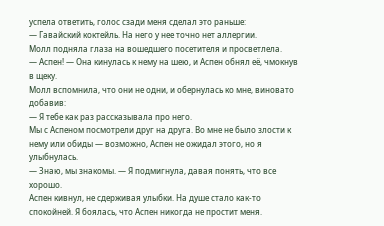успела ответить, голос сзади меня сделал это раньше:
— Гавайский коктейль. На него у нее точно нет аллергии.
Молл подняла глаза на вошедшего посетителя и просветлела.
— Аспен! — Она кинулась к нему на шею, и Аспен обнял её, чмокнув в щеку.
Молл вспомнила, что они не одни, и обернулась ко мне, виновато добавив:
— Я тебе как раз рассказывала про него.
Мы с Аспеном посмотрели друг на друга. Во мне не было злости к нему или обиды — возможно, Аспен не ожидал этого, но я улыбнулась.
— Знаю, мы знакомы. — Я подмигнула, давая понять, что все хорошо.
Аспен кивнул, не сдерживая улыбки. На душе стало как-то спокойней. Я боялась, что Аспен никогда не простит меня.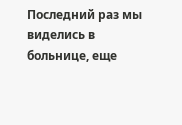Последний раз мы виделись в больнице, еще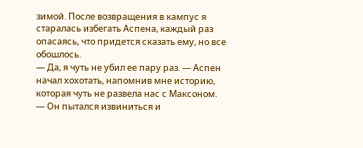зимой. После возвращения в кампус я старалась избегать Аспена, каждый раз опасаясь, что придется сказать ему, но все обошлось.
— Да, я чуть не убил ее пару раз. — Аспен начал хохотать, напомнив мне историю, которая чуть не развела нас с Максоном.
— Он пытался извиниться и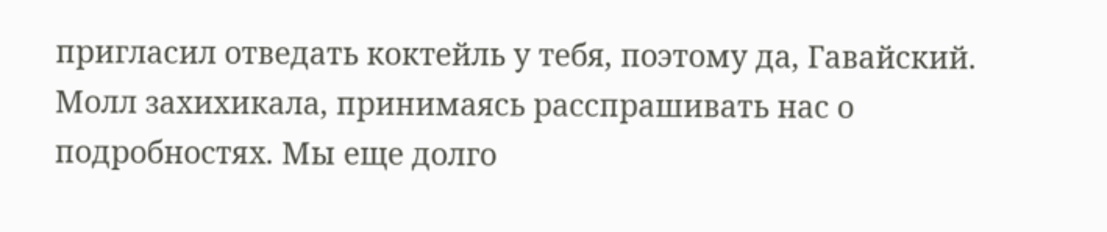пригласил отведать коктейль у тебя, поэтому да, Гавайский.
Молл захихикала, принимаясь расспрашивать нас о подробностях. Мы еще долго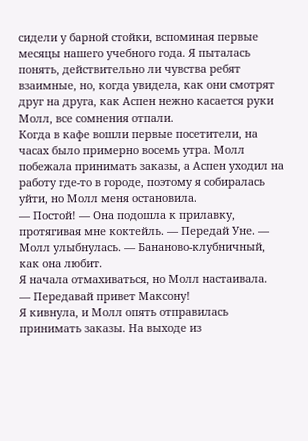сидели у барной стойки, вспоминая первые месяцы нашего учебного года. Я пыталась понять, действительно ли чувства ребят взаимные, но, когда увидела, как они смотрят друг на друга, как Аспен нежно касается руки Молл, все сомнения отпали.
Когда в кафе вошли первые посетители, на часах было примерно восемь утра. Молл побежала принимать заказы, а Аспен уходил на работу где-то в городе, поэтому я собиралась уйти, но Молл меня остановила.
— Постой! — Она подошла к прилавку, протягивая мне коктейль. — Передай Уне. — Молл улыбнулась. — Бананово-клубничный, как она любит.
Я начала отмахиваться, но Молл настаивала.
— Передавай привет Максону!
Я кивнула, и Молл опять отправилась принимать заказы. На выходе из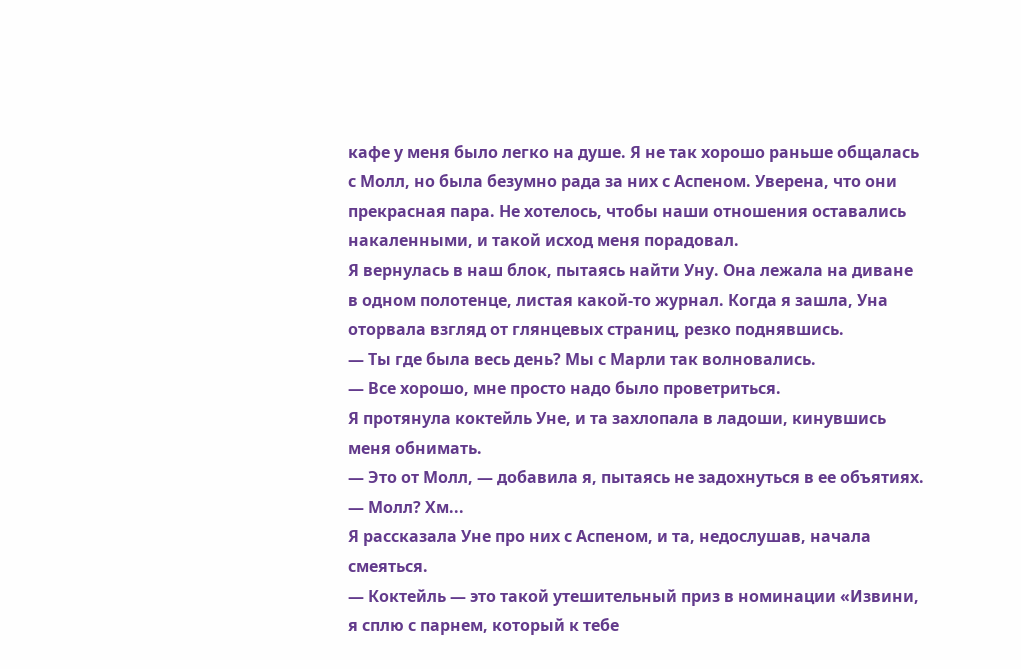кафе у меня было легко на душе. Я не так хорошо раньше общалась с Молл, но была безумно рада за них с Аспеном. Уверена, что они прекрасная пара. Не хотелось, чтобы наши отношения оставались накаленными, и такой исход меня порадовал.
Я вернулась в наш блок, пытаясь найти Уну. Она лежала на диване в одном полотенце, листая какой-то журнал. Когда я зашла, Уна оторвала взгляд от глянцевых страниц, резко поднявшись.
— Ты где была весь день? Мы с Марли так волновались.
— Все хорошо, мне просто надо было проветриться.
Я протянула коктейль Уне, и та захлопала в ладоши, кинувшись меня обнимать.
— Это от Молл, — добавила я, пытаясь не задохнуться в ее объятиях.
— Молл? Хм...
Я рассказала Уне про них с Аспеном, и та, недослушав, начала смеяться.
— Коктейль — это такой утешительный приз в номинации «Извини, я сплю с парнем, который к тебе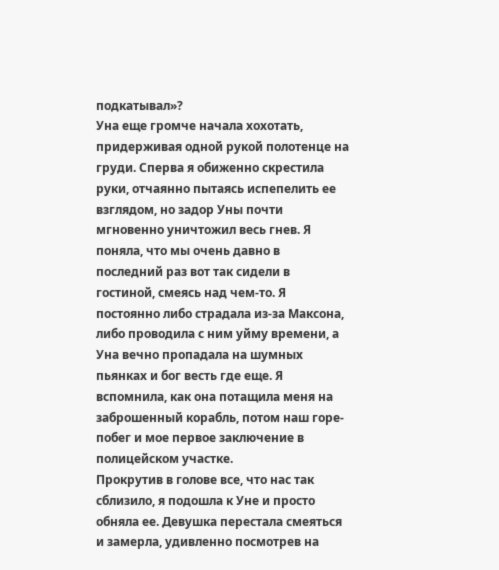подкатывал»?
Уна еще громче начала хохотать, придерживая одной рукой полотенце на груди. Сперва я обиженно скрестила руки, отчаянно пытаясь испепелить ее взглядом, но задор Уны почти мгновенно уничтожил весь гнев. Я поняла, что мы очень давно в последний раз вот так сидели в гостиной, смеясь над чем-то. Я постоянно либо страдала из-за Максона, либо проводила с ним уйму времени, а Уна вечно пропадала на шумных пьянках и бог весть где еще. Я вспомнила, как она потащила меня на заброшенный корабль, потом наш горе-побег и мое первое заключение в полицейском участке.
Прокрутив в голове все, что нас так сблизило, я подошла к Уне и просто обняла ее. Девушка перестала смеяться и замерла, удивленно посмотрев на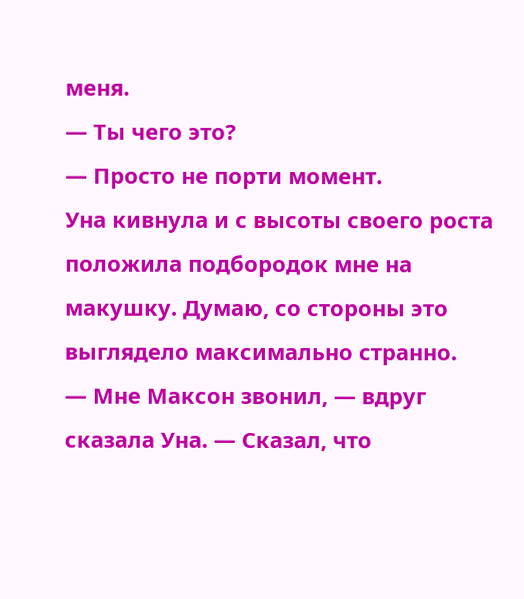меня.
— Ты чего это?
— Просто не порти момент.
Уна кивнула и с высоты своего роста положила подбородок мне на макушку. Думаю, со стороны это выглядело максимально странно.
— Мне Максон звонил, — вдруг сказала Уна. — Сказал, что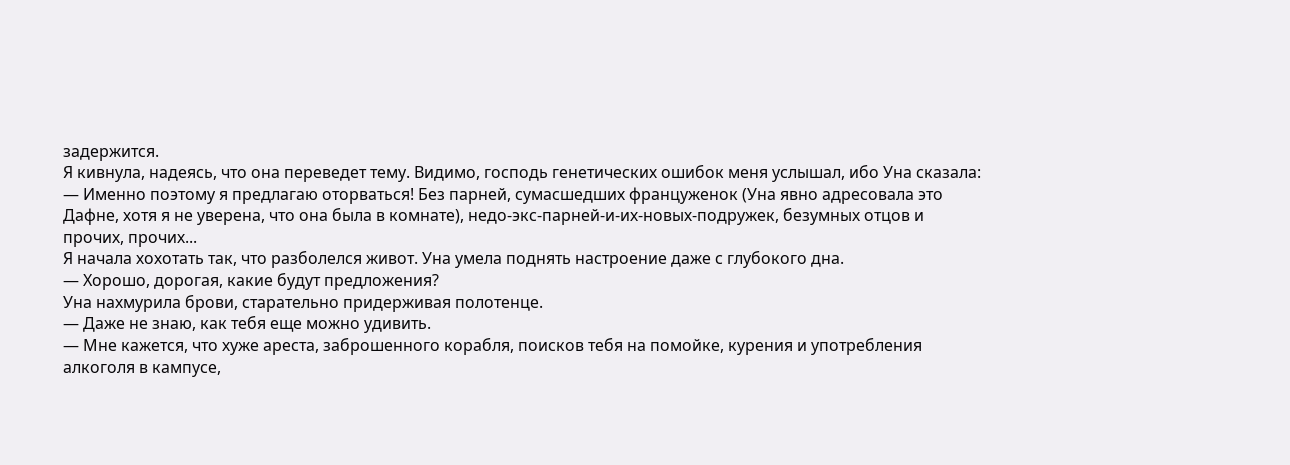задержится.
Я кивнула, надеясь, что она переведет тему. Видимо, господь генетических ошибок меня услышал, ибо Уна сказала:
— Именно поэтому я предлагаю оторваться! Без парней, сумасшедших француженок (Уна явно адресовала это Дафне, хотя я не уверена, что она была в комнате), недо-экс-парней-и-их-новых-подружек, безумных отцов и прочих, прочих...
Я начала хохотать так, что разболелся живот. Уна умела поднять настроение даже с глубокого дна.
— Хорошо, дорогая, какие будут предложения?
Уна нахмурила брови, старательно придерживая полотенце.
— Даже не знаю, как тебя еще можно удивить.
— Мне кажется, что хуже ареста, заброшенного корабля, поисков тебя на помойке, курения и употребления алкоголя в кампусе,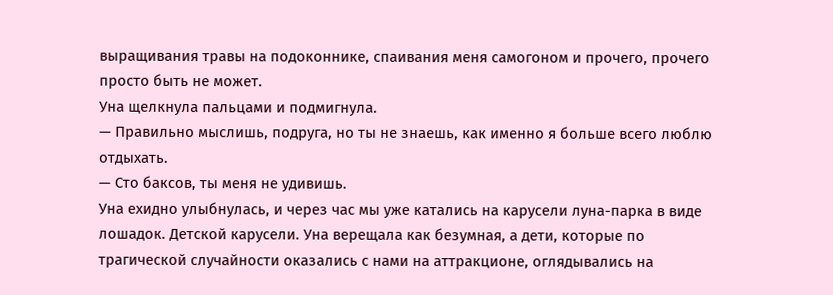выращивания травы на подоконнике, спаивания меня самогоном и прочего, прочего просто быть не может.
Уна щелкнула пальцами и подмигнула.
— Правильно мыслишь, подруга, но ты не знаешь, как именно я больше всего люблю отдыхать.
— Сто баксов, ты меня не удивишь.
Уна ехидно улыбнулась, и через час мы уже катались на карусели луна-парка в виде лошадок. Детской карусели. Уна верещала как безумная, а дети, которые по трагической случайности оказались с нами на аттракционе, оглядывались на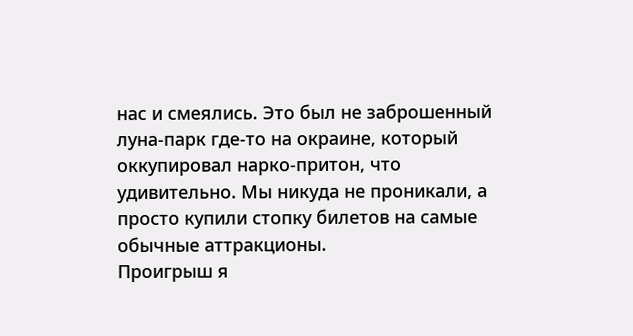нас и смеялись. Это был не заброшенный луна-парк где-то на окраине, который оккупировал нарко-притон, что удивительно. Мы никуда не проникали, а просто купили стопку билетов на самые обычные аттракционы.
Проигрыш я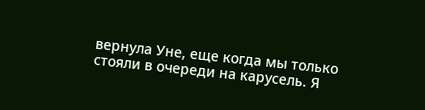вернула Уне, еще когда мы только стояли в очереди на карусель. Я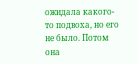ожидала какого-то подвоха, но его не было. Потом она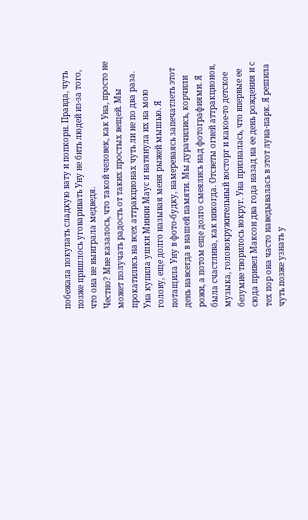побежала покупать сладкую вату и попкорн. Правда, чуть позже пришлось уговаривать Уну не бить людей из-за того, что она не выиграла медведя.
Честно? Мне казалось, что такой человек, как Уна, просто не может получать радость от таких простых вещей. Мы прокатились на всех аттракционах чуть ли не по два раза. Уна купила ушки Минни Маус и натянула их на мою голову, еще долго называя меня рыжей мышью. Я потащила Уну в фото-будку, намереваясь запечатлеть этот день навсегда в нашей памяти. Мы дурачились, корчили рожи, а потом еще долго смеялись над фотографиями. Я была счастлива, как никогда. Отсветы огней аттракционов, музыка, головокружительный восторг и какое-то детское безумие творилось вокруг. Уна призналась, что впервые ее сюда привел Максон два года назад на ее день рождения и с тех пор она часто наведывалась в этот луна-парк. Я решила чуть позже узнать у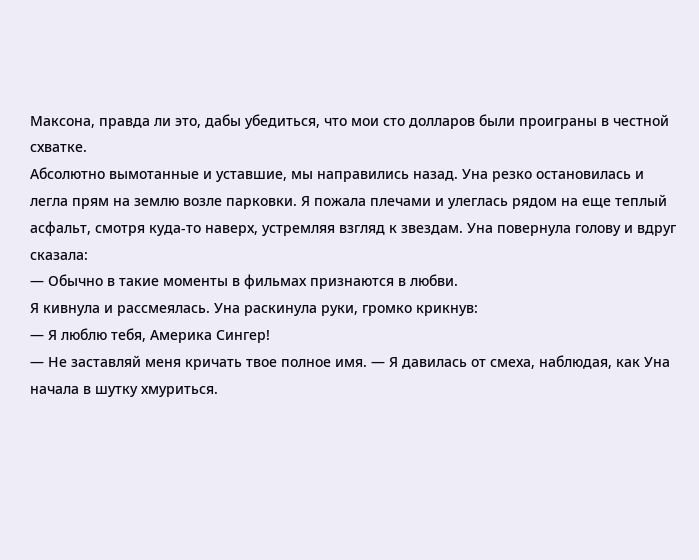Максона, правда ли это, дабы убедиться, что мои сто долларов были проиграны в честной схватке.
Абсолютно вымотанные и уставшие, мы направились назад. Уна резко остановилась и легла прям на землю возле парковки. Я пожала плечами и улеглась рядом на еще теплый асфальт, смотря куда-то наверх, устремляя взгляд к звездам. Уна повернула голову и вдруг сказала:
— Обычно в такие моменты в фильмах признаются в любви.
Я кивнула и рассмеялась. Уна раскинула руки, громко крикнув:
— Я люблю тебя, Америка Сингер!
— Не заставляй меня кричать твое полное имя. — Я давилась от смеха, наблюдая, как Уна начала в шутку хмуриться.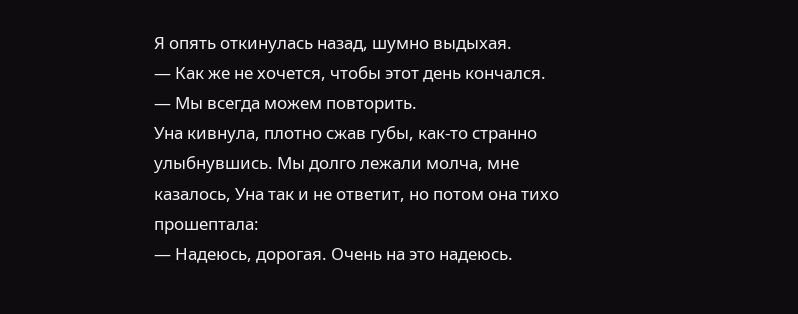Я опять откинулась назад, шумно выдыхая.
— Как же не хочется, чтобы этот день кончался.
— Мы всегда можем повторить.
Уна кивнула, плотно сжав губы, как-то странно улыбнувшись. Мы долго лежали молча, мне казалось, Уна так и не ответит, но потом она тихо прошептала:
— Надеюсь, дорогая. Очень на это надеюсь.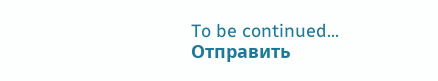To be continued...
Отправить